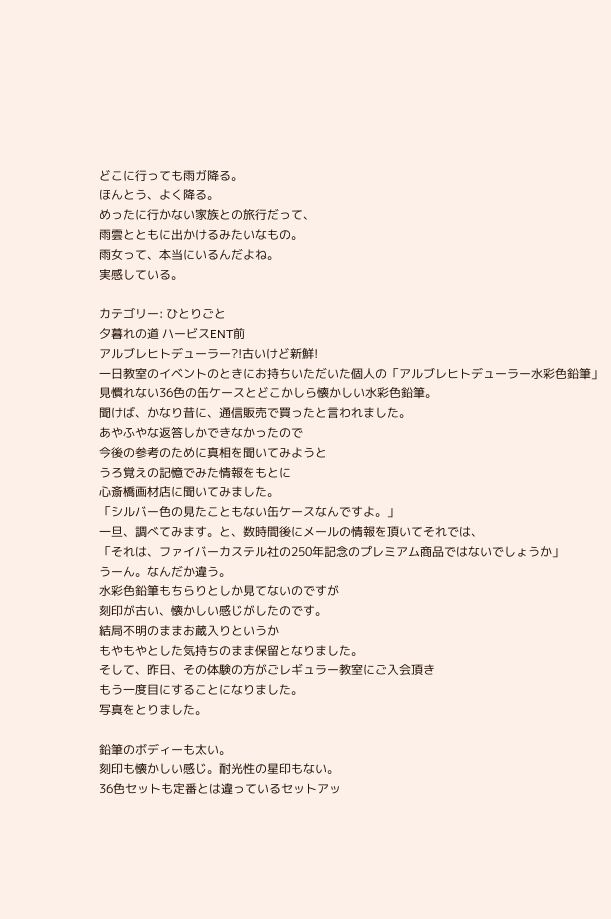どこに行っても雨ガ降る。
ほんとう、よく降る。
めったに行かない家族との旅行だって、
雨雲とともに出かけるみたいなもの。
雨女って、本当にいるんだよね。
実感している。

カテゴリー: ひとりごと
夕暮れの道 ハービスENT前
アルブレヒトデューラー?!古いけど新鮮!
一日教室のイベントのときにお持ちいただいた個人の「アルブレヒトデューラー水彩色鉛筆」
見慣れない36色の缶ケースとどこかしら懐かしい水彩色鉛筆。
聞けば、かなり昔に、通信販売で買ったと言われました。
あやふやな返答しかできなかったので
今後の参考のために真相を聞いてみようと
うろ覚えの記憶でみた情報をもとに
心斎橋画材店に聞いてみました。
「シルバー色の見たこともない缶ケースなんですよ。」
一旦、調べてみます。と、数時間後にメールの情報を頂いてそれでは、
「それは、ファイバーカステル社の250年記念のプレミアム商品ではないでしょうか」
うーん。なんだか違う。
水彩色鉛筆もちらりとしか見てないのですが
刻印が古い、懐かしい感じがしたのです。
結局不明のままお蔵入りというか
もやもやとした気持ちのまま保留となりました。
そして、昨日、その体験の方がごレギュラー教室にご入会頂き
もう一度目にすることになりました。
写真をとりました。

鉛筆のボディーも太い。
刻印も懐かしい感じ。耐光性の星印もない。
36色セットも定番とは違っているセットアッ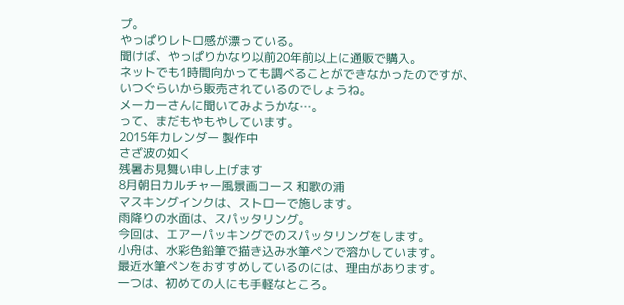プ。
やっぱりレトロ感が漂っている。
聞けば、やっぱりかなり以前20年前以上に通販で購入。
ネットでも1時間向かっても調べることができなかったのですが、
いつぐらいから販売されているのでしょうね。
メーカーさんに聞いてみようかな…。
って、まだもやもやしています。
2015年カレンダー 製作中
さざ波の如く
残暑お見舞い申し上げます
8月朝日カルチャー風景画コース 和歌の浦
マスキングインクは、ストローで施します。
雨降りの水面は、スパッタリング。
今回は、エアーパッキングでのスパッタリングをします。
小舟は、水彩色鉛筆で描き込み水筆ペンで溶かしています。
最近水筆ペンをおすすめしているのには、理由があります。
一つは、初めての人にも手軽なところ。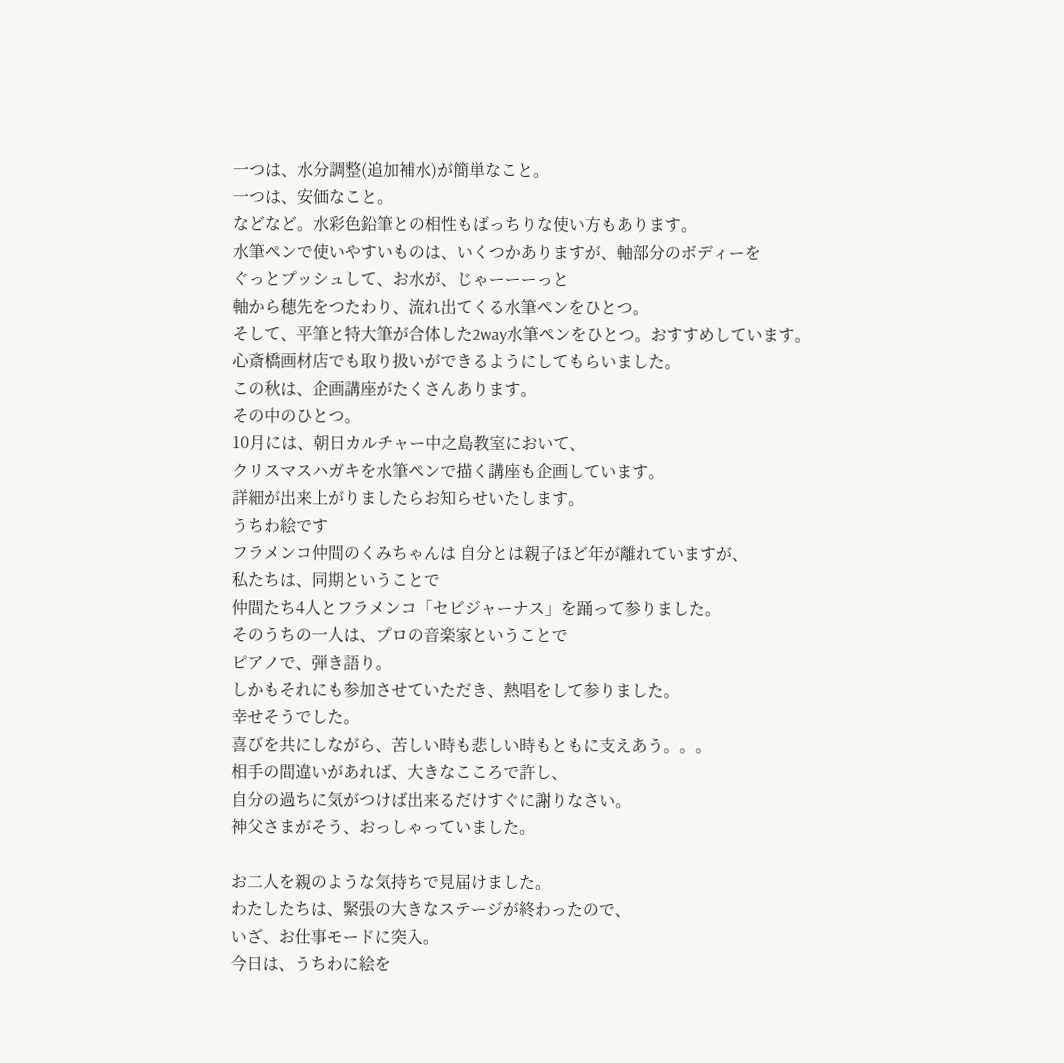一つは、水分調整(追加補水)が簡単なこと。
一つは、安価なこと。
などなど。水彩色鉛筆との相性もばっちりな使い方もあります。
水筆ペンで使いやすいものは、いくつかありますが、軸部分のボディーを
ぐっとプッシュして、お水が、じゃーーーっと
軸から穂先をつたわり、流れ出てくる水筆ペンをひとつ。
そして、平筆と特大筆が合体した2way水筆ペンをひとつ。おすすめしています。
心斎橋画材店でも取り扱いができるようにしてもらいました。
この秋は、企画講座がたくさんあります。
その中のひとつ。
10月には、朝日カルチャー中之島教室において、
クリスマスハガキを水筆ペンで描く講座も企画しています。
詳細が出来上がりましたらお知らせいたします。
うちわ絵です
フラメンコ仲間のくみちゃんは 自分とは親子ほど年が離れていますが、
私たちは、同期ということで
仲間たち4人とフラメンコ「セビジャーナス」を踊って参りました。
そのうちの一人は、プロの音楽家ということで
ピアノで、弾き語り。
しかもそれにも参加させていただき、熱唱をして参りました。
幸せそうでした。
喜びを共にしながら、苦しい時も悲しい時もともに支えあう。。。
相手の間違いがあれば、大きなこころで許し、
自分の過ちに気がつけば出来るだけすぐに謝りなさい。
神父さまがそう、おっしゃっていました。

お二人を親のような気持ちで見届けました。
わたしたちは、緊張の大きなステージが終わったので、
いざ、お仕事モードに突入。
今日は、うちわに絵を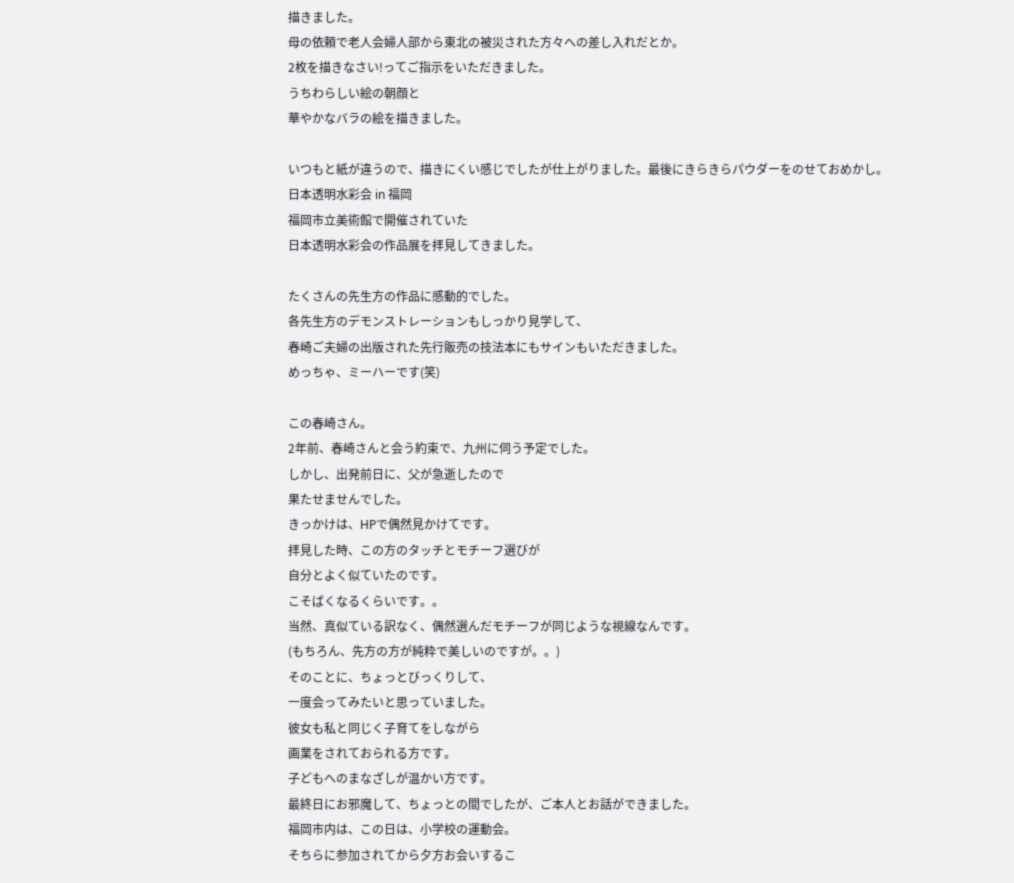描きました。
母の依頼で老人会婦人部から東北の被災された方々への差し入れだとか。
2枚を描きなさい!ってご指示をいただきました。
うちわらしい絵の朝顔と
華やかなバラの絵を描きました。

いつもと紙が違うので、描きにくい感じでしたが仕上がりました。最後にきらきらパウダーをのせておめかし。
日本透明水彩会 in 福岡
福岡市立美術館で開催されていた
日本透明水彩会の作品展を拝見してきました。

たくさんの先生方の作品に感動的でした。
各先生方のデモンストレーションもしっかり見学して、
春崎ご夫婦の出版された先行販売の技法本にもサインもいただきました。
めっちゃ、ミーハーです(笑)

この春崎さん。
2年前、春崎さんと会う約束で、九州に伺う予定でした。
しかし、出発前日に、父が急逝したので
果たせませんでした。
きっかけは、HPで偶然見かけてです。
拝見した時、この方のタッチとモチーフ選びが
自分とよく似ていたのです。
こそばくなるくらいです。。
当然、真似ている訳なく、偶然選んだモチーフが同じような視線なんです。
(もちろん、先方の方が純粋で美しいのですが。。)
そのことに、ちょっとびっくりして、
一度会ってみたいと思っていました。
彼女も私と同じく子育てをしながら
画業をされておられる方です。
子どもへのまなざしが温かい方です。
最終日にお邪魔して、ちょっとの間でしたが、ご本人とお話ができました。
福岡市内は、この日は、小学校の運動会。
そちらに参加されてから夕方お会いするこ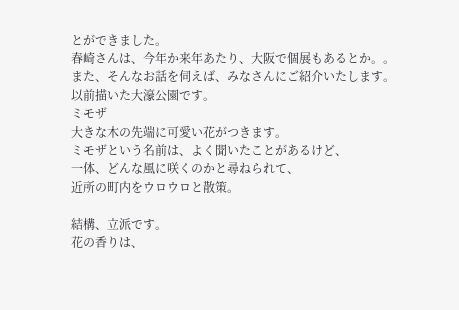とができました。
春崎さんは、今年か来年あたり、大阪で個展もあるとか。。
また、そんなお話を伺えば、みなさんにご紹介いたします。
以前描いた大濠公園です。
ミモザ
大きな木の先端に可愛い花がつきます。
ミモザという名前は、よく聞いたことがあるけど、
一体、どんな風に咲くのかと尋ねられて、
近所の町内をウロウロと散策。

結構、立派です。
花の香りは、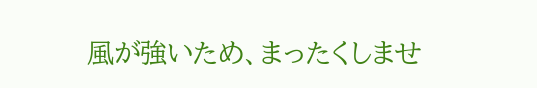風が強いため、まったくしませ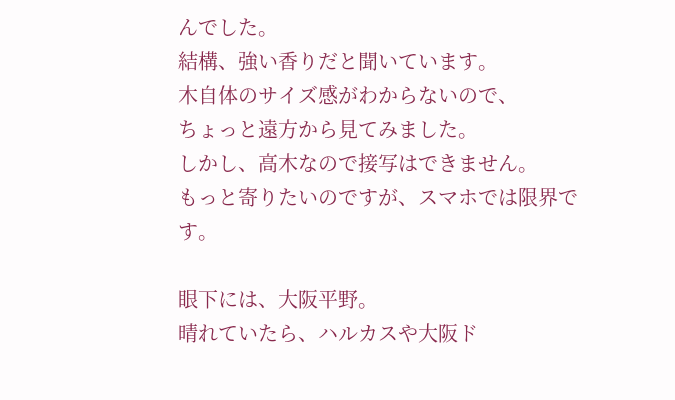んでした。
結構、強い香りだと聞いています。
木自体のサイズ感がわからないので、
ちょっと遠方から見てみました。
しかし、高木なので接写はできません。
もっと寄りたいのですが、スマホでは限界です。

眼下には、大阪平野。
晴れていたら、ハルカスや大阪ド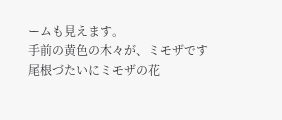ームも見えます。
手前の黄色の木々が、ミモザです尾根づたいにミモザの花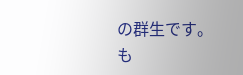の群生です。
も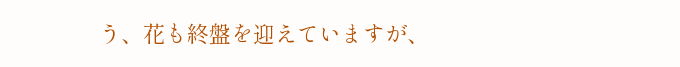う、花も終盤を迎えていますが、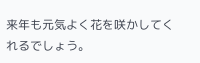来年も元気よく花を咲かしてくれるでしょう。